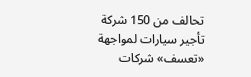تحالف من 150 شركة تأجير سيارات لمواجهة «تعسف» شركات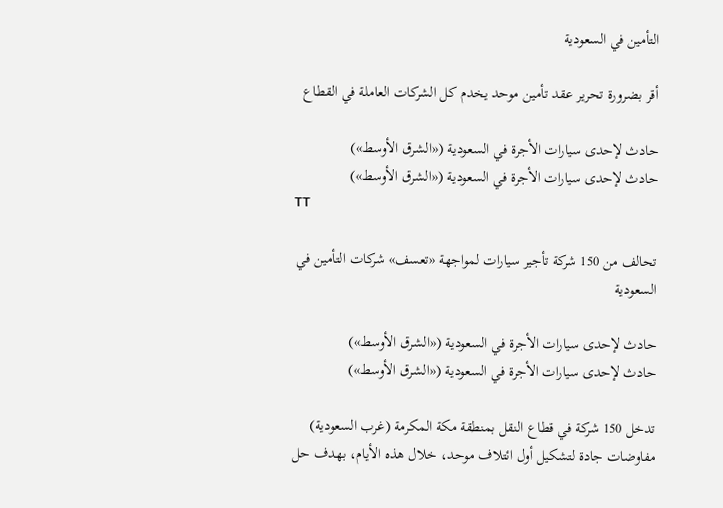التأمين في السعودية

أقر بضرورة تحرير عقد تأمين موحد يخدم كل الشركات العاملة في القطاع

حادث لإحدى سيارات الأجرة في السعودية («الشرق الأوسط»)
حادث لإحدى سيارات الأجرة في السعودية («الشرق الأوسط»)
TT

تحالف من 150 شركة تأجير سيارات لمواجهة «تعسف» شركات التأمين في السعودية

حادث لإحدى سيارات الأجرة في السعودية («الشرق الأوسط»)
حادث لإحدى سيارات الأجرة في السعودية («الشرق الأوسط»)

تدخل 150 شركة في قطاع النقل بمنطقة مكة المكرمة (غرب السعودية) مفاوضات جادة لتشكيل أول ائتلاف موحد، خلال هذه الأيام، بهدف حل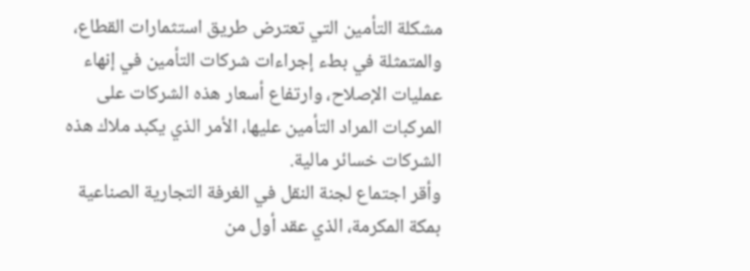مشكلة التأمين التي تعترض طريق استثمارات القطاع، والمتمثلة في بطء إجراءات شركات التأمين في إنهاء عمليات الإصلاح، وارتفاع أسعار هذه الشركات على المركبات المراد التأمين عليها، الأمر الذي يكبد ملاك هذه الشركات خسائر مالية.
وأقر اجتماع لجنة النقل في الغرفة التجارية الصناعية بمكة المكرمة، الذي عقد أول من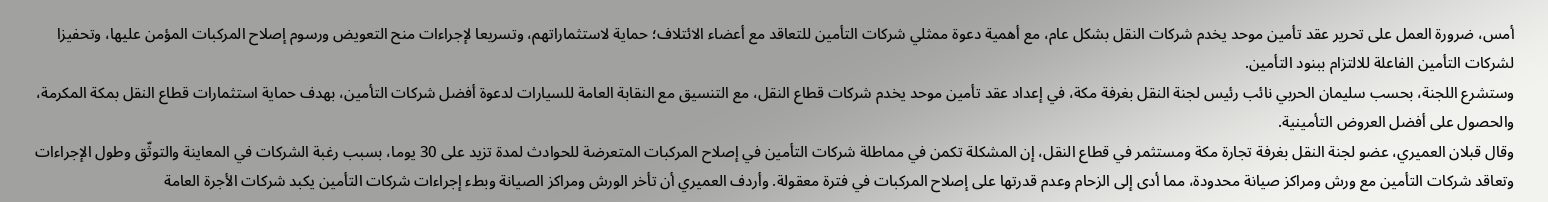أمس، ضرورة العمل على تحرير عقد تأمين موحد يخدم شركات النقل بشكل عام، مع أهمية دعوة ممثلي شركات التأمين للتعاقد مع أعضاء الائتلاف؛ حماية لاستثماراتهم، وتسريعا لإجراءات منح التعويض ورسوم إصلاح المركبات المؤمن عليها، وتحفيزا لشركات التأمين الفاعلة للالتزام ببنود التأمين.
وستشرع اللجنة، بحسب سليمان الحربي نائب رئيس لجنة النقل بغرفة مكة، في إعداد عقد تأمين موحد يخدم شركات قطاع النقل، مع التنسيق مع النقابة العامة للسيارات لدعوة أفضل شركات التأمين، بهدف حماية استثمارات قطاع النقل بمكة المكرمة، والحصول على أفضل العروض التأمينية.
وقال قبلان العميري، عضو لجنة النقل بغرفة تجارة مكة ومستثمر في قطاع النقل، إن المشكلة تكمن في مماطلة شركات التأمين في إصلاح المركبات المتعرضة للحوادث لمدة تزيد على 30 يوما، بسبب رغبة الشركات في المعاينة والتوثّق وطول الإجراءات وتعاقد شركات التأمين مع ورش ومراكز صيانة محدودة، مما أدى إلى الزحام وعدم قدرتها على إصلاح المركبات في فترة معقولة. وأردف العميري أن تأخر الورش ومراكز الصيانة وبطء إجراءات شركات التأمين يكبد شركات الأجرة العامة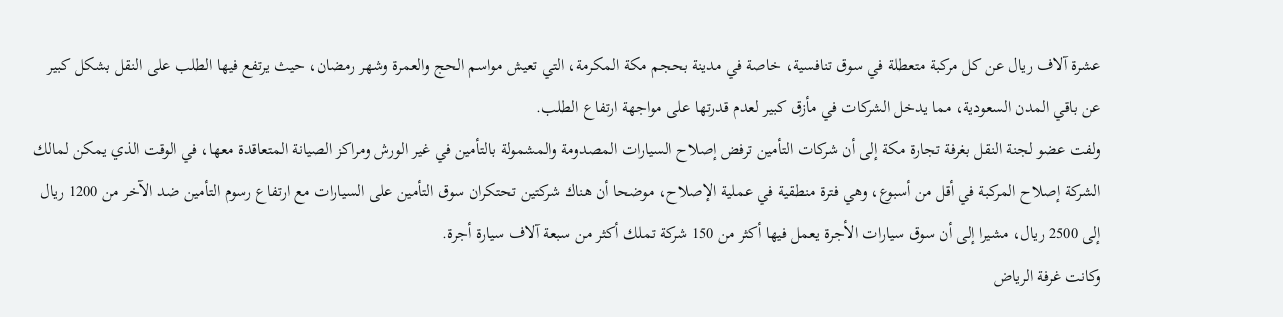عشرة آلاف ريال عن كل مركبة متعطلة في سوق تنافسية، خاصة في مدينة بحجم مكة المكرمة، التي تعيش مواسم الحج والعمرة وشهر رمضان، حيث يرتفع فيها الطلب على النقل بشكل كبير عن باقي المدن السعودية، مما يدخل الشركات في مأزق كبير لعدم قدرتها على مواجهة ارتفاع الطلب.
ولفت عضو لجنة النقل بغرفة تجارة مكة إلى أن شركات التأمين ترفض إصلاح السيارات المصدومة والمشمولة بالتأمين في غير الورش ومراكز الصيانة المتعاقدة معها، في الوقت الذي يمكن لمالك الشركة إصلاح المركبة في أقل من أسبوع، وهي فترة منطقية في عملية الإصلاح، موضحا أن هناك شركتين تحتكران سوق التأمين على السيارات مع ارتفاع رسوم التأمين ضد الآخر من 1200 ريال إلى 2500 ريال، مشيرا إلى أن سوق سيارات الأجرة يعمل فيها أكثر من 150 شركة تملك أكثر من سبعة آلاف سيارة أجرة.
وكانت غرفة الرياض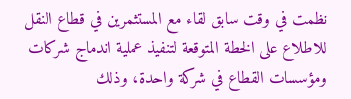نظمت في وقت سابق لقاء مع المستثمرين في قطاع النقل للاطلاع على الخطة المتوقعة لتنفيذ عملية اندماج شركات ومؤسسات القطاع في شركة واحدة، وذلك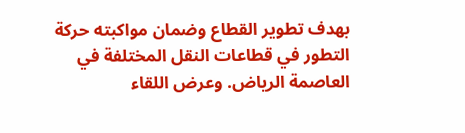بهدف تطوير القطاع وضمان مواكبته حركة التطور في قطاعات النقل المختلفة في العاصمة الرياض. وعرض اللقاء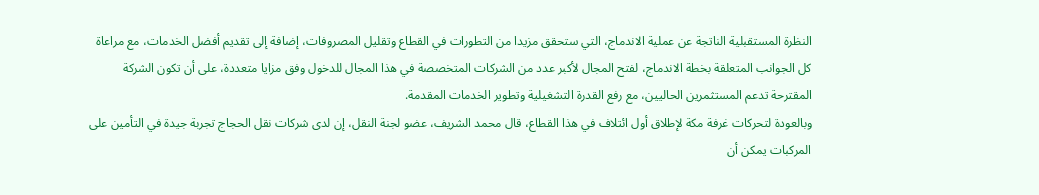النظرة المستقبلية الناتجة عن عملية الاندماج، التي ستحقق مزيدا من التطورات في القطاع وتقليل المصروفات، إضافة إلى تقديم أفضل الخدمات، مع مراعاة كل الجوانب المتعلقة بخطة الاندماج، لفتح المجال لأكبر عدد من الشركات المتخصصة في هذا المجال للدخول وفق مزايا متعددة، على أن تكون الشركة المقترحة تدعم المستثمرين الحاليين، مع رفع القدرة التشغيلية وتطوير الخدمات المقدمة.
وبالعودة لتحركات غرفة مكة لإطلاق أول ائتلاف في هذا القطاع، قال محمد الشريف، عضو لجنة النقل، إن لدى شركات نقل الحجاج تجربة جيدة في التأمين على المركبات يمكن أن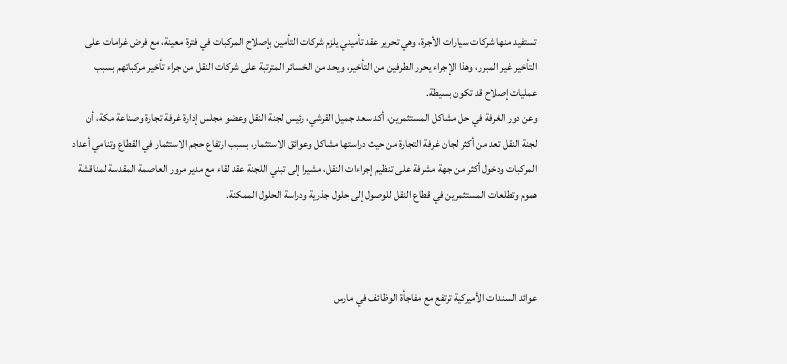تستفيد منها شركات سيارات الأجرة، وهي تحرير عقد تأميني يلزم شركات التأمين بإصلاح المركبات في فترة معينة، مع فرض غرامات على التأخير غير المبرر، وهذا الإجراء يحرر الطرفين من التأخير، ويحد من الخسائر المترتبة على شركات النقل من جراء تأخير مركباتهم بسبب عمليات إصلاح قد تكون بسيطة.
وعن دور الغرفة في حل مشاكل المستثمرين، أكد سعد جميل القرشي، رئيس لجنة النقل وعضو مجلس إدارة غرفة تجارة وصناعة مكة، أن لجنة النقل تعد من أكثر لجان غرفة التجارة من حيث دراستها مشاكل وعوائق الاستثمار، بسبب ارتفاع حجم الاستثمار في القطاع وتنامي أعداد المركبات ودخول أكثر من جهة مشرفة على تنظيم إجراءات النقل، مشيرا إلى تبني اللجنة عقد لقاء مع مدير مرور العاصمة المقدسة لمناقشة هموم وتطلعات المستثمرين في قطاع النقل للوصول إلى حلول جذرية ودراسة الحلول الممكنة.



عوائد السندات الأميركية ترتفع مع مفاجأة الوظائف في مارس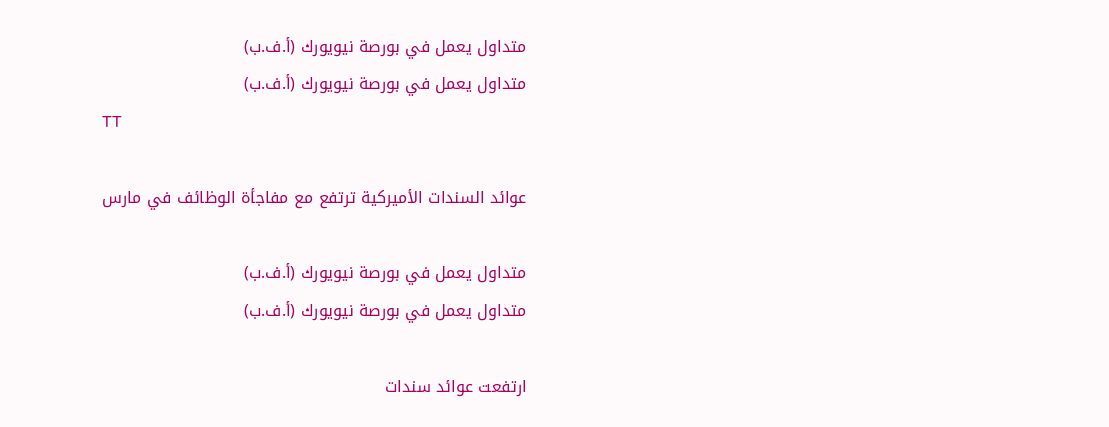متداول يعمل في بورصة نيويورك (أ.ف.ب)
متداول يعمل في بورصة نيويورك (أ.ف.ب)
TT

عوائد السندات الأميركية ترتفع مع مفاجأة الوظائف في مارس

متداول يعمل في بورصة نيويورك (أ.ف.ب)
متداول يعمل في بورصة نيويورك (أ.ف.ب)

ارتفعت عوائد سندات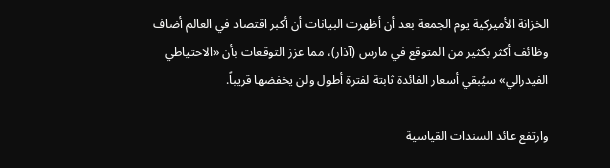الخزانة الأميركية يوم الجمعة بعد أن أظهرت البيانات أن أكبر اقتصاد في العالم أضاف وظائف أكثر بكثير من المتوقع في مارس (آذار)، مما عزز التوقعات بأن «الاحتياطي الفيدرالي» سيُبقي أسعار الفائدة ثابتة لفترة أطول ولن يخفضها قريباً.

وارتفع عائد السندات القياسية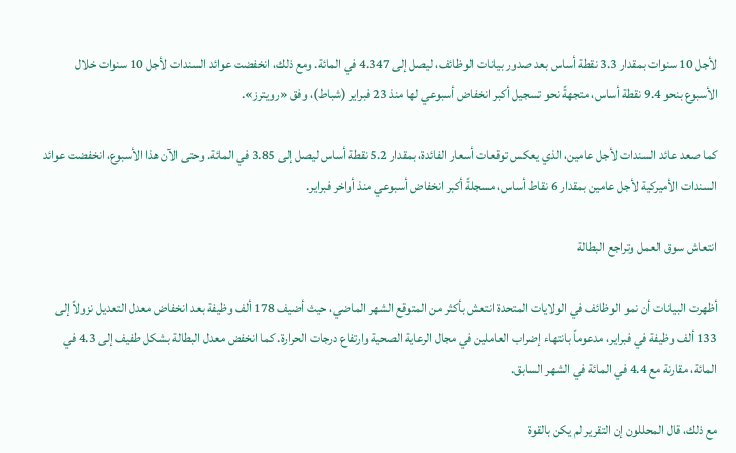لأجل 10 سنوات بمقدار 3.3 نقطة أساس بعد صدور بيانات الوظائف، ليصل إلى 4.347 في المائة. ومع ذلك، انخفضت عوائد السندات لأجل 10 سنوات خلال الأسبوع بنحو 9.4 نقطة أساس، متجهةً نحو تسجيل أكبر انخفاض أسبوعي لها منذ 23 فبراير (شباط)، وفق «رويترز».

كما صعد عائد السندات لأجل عامين، الذي يعكس توقعات أسعار الفائدة، بمقدار 5.2 نقطة أساس ليصل إلى 3.85 في المائة. وحتى الآن هذا الأسبوع، انخفضت عوائد السندات الأميركية لأجل عامين بمقدار 6 نقاط أساس، مسجلةً أكبر انخفاض أسبوعي منذ أواخر فبراير.

انتعاش سوق العمل وتراجع البطالة

أظهرت البيانات أن نمو الوظائف في الولايات المتحدة انتعش بأكثر من المتوقع الشهر الماضي، حيث أضيف 178 ألف وظيفة بعد انخفاض معدل التعديل نزولاً إلى 133 ألف وظيفة في فبراير، مدعوماً بانتهاء إضراب العاملين في مجال الرعاية الصحية وارتفاع درجات الحرارة. كما انخفض معدل البطالة بشكل طفيف إلى 4.3 في المائة، مقارنة مع 4.4 في المائة في الشهر السابق.

مع ذلك، قال المحللون إن التقرير لم يكن بالقوة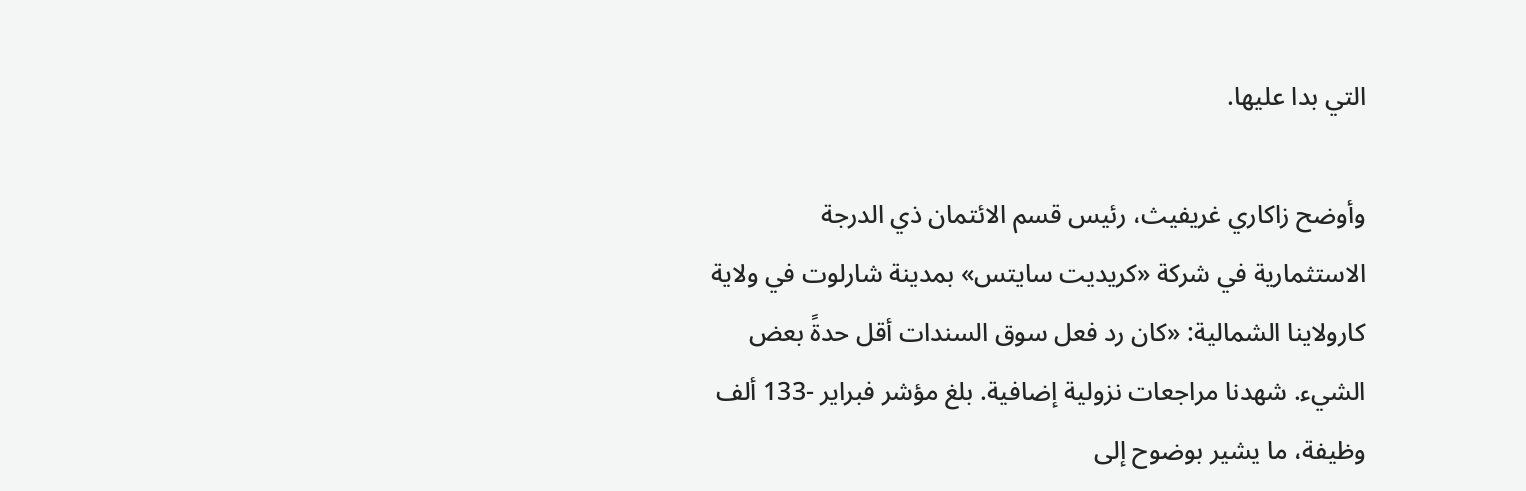التي بدا عليها.

وأوضح زاكاري غريفيث، رئيس قسم الائتمان ذي الدرجة الاستثمارية في شركة «كريديت سايتس» بمدينة شارلوت في ولاية كارولاينا الشمالية: «كان رد فعل سوق السندات أقل حدةً بعض الشيء. شهدنا مراجعات نزولية إضافية. بلغ مؤشر فبراير -133 ألف وظيفة، ما يشير بوضوح إلى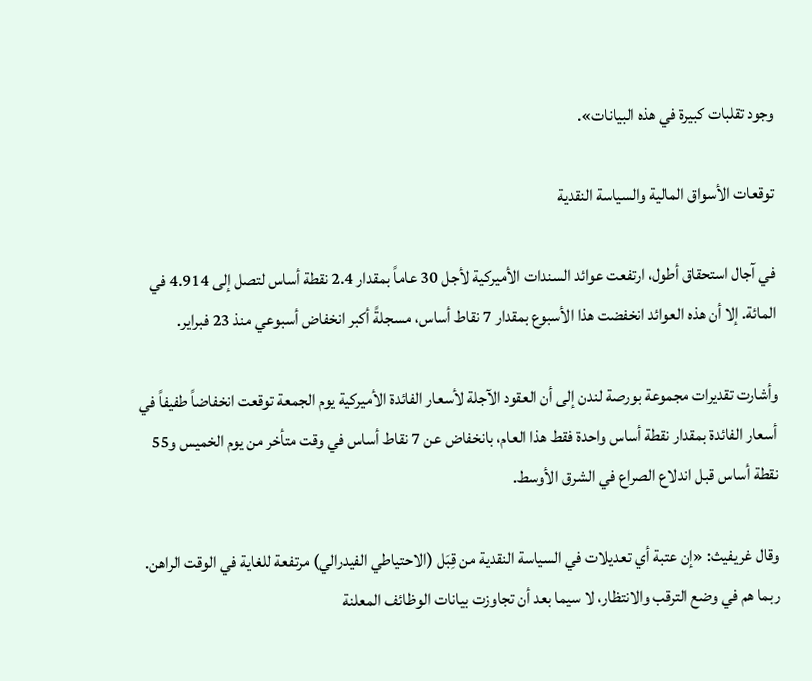وجود تقلبات كبيرة في هذه البيانات».

توقعات الأسواق المالية والسياسة النقدية

في آجال استحقاق أطول، ارتفعت عوائد السندات الأميركية لأجل 30 عاماً بمقدار 2.4 نقطة أساس لتصل إلى 4.914 في المائة. إلا أن هذه العوائد انخفضت هذا الأسبوع بمقدار 7 نقاط أساس، مسجلةً أكبر انخفاض أسبوعي منذ 23 فبراير.

وأشارت تقديرات مجموعة بورصة لندن إلى أن العقود الآجلة لأسعار الفائدة الأميركية يوم الجمعة توقعت انخفاضاً طفيفاً في أسعار الفائدة بمقدار نقطة أساس واحدة فقط هذا العام، بانخفاض عن 7 نقاط أساس في وقت متأخر من يوم الخميس و55 نقطة أساس قبل اندلاع الصراع في الشرق الأوسط.

وقال غريفيث: «إن عتبة أي تعديلات في السياسة النقدية من قِبَل (الاحتياطي الفيدرالي) مرتفعة للغاية في الوقت الراهن. ربما هم في وضع الترقب والانتظار، لا سيما بعد أن تجاوزت بيانات الوظائف المعلنة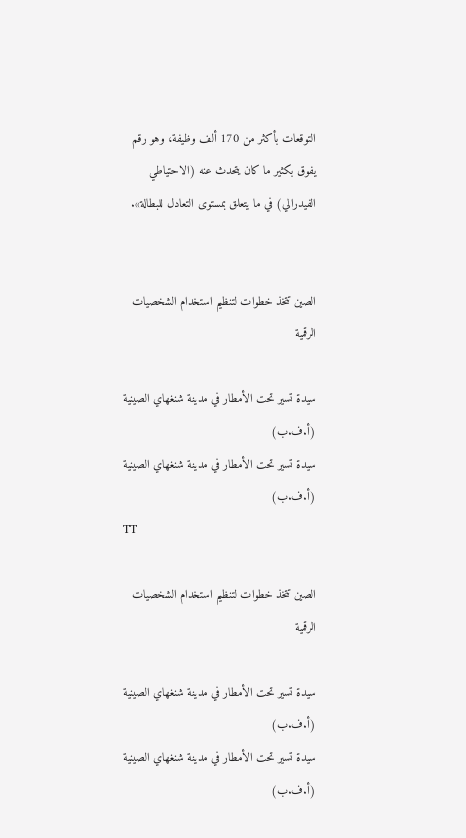التوقعات بأكثر من 170 ألف وظيفة، وهو رقم يفوق بكثير ما كان يتحدث عنه (الاحتياطي الفيدرالي) في ما يتعلق بمستوى التعادل للبطالة».


الصين تتخذ خطوات لتنظيم استخدام الشخصيات الرقمية

سيدة تسير تحت الأمطار في مدينة شنغهاي الصينية (أ.ف.ب)
سيدة تسير تحت الأمطار في مدينة شنغهاي الصينية (أ.ف.ب)
TT

الصين تتخذ خطوات لتنظيم استخدام الشخصيات الرقمية

سيدة تسير تحت الأمطار في مدينة شنغهاي الصينية (أ.ف.ب)
سيدة تسير تحت الأمطار في مدينة شنغهاي الصينية (أ.ف.ب)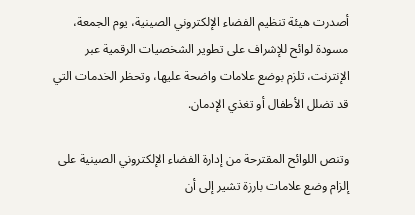أصدرت هيئة تنظيم الفضاء الإلكتروني الصينية، يوم الجمعة، مسودة لوائح للإشراف على تطوير الشخصيات الرقمية عبر الإنترنت، تلزم بوضع علامات واضحة عليها، وتحظر الخدمات التي قد تضلل الأطفال أو تغذي الإدمان.

وتنص اللوائح المقترحة من إدارة الفضاء الإلكتروني الصينية على إلزام وضع علامات بارزة تشير إلى أن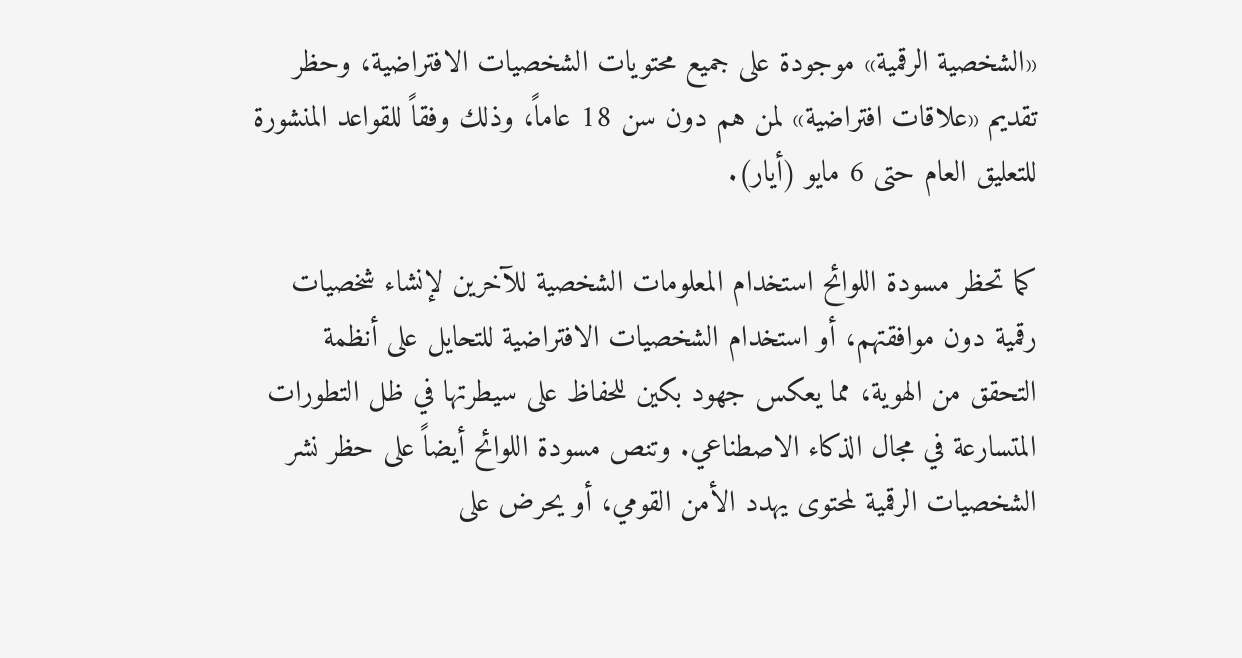«الشخصية الرقمية» موجودة على جميع محتويات الشخصيات الافتراضية، وحظر تقديم «علاقات افتراضية» لمن هم دون سن 18 عاماً، وذلك وفقاً للقواعد المنشورة للتعليق العام حتى 6 مايو (أيار).

كما تحظر مسودة اللوائح استخدام المعلومات الشخصية للآخرين لإنشاء شخصيات رقمية دون موافقتهم، أو استخدام الشخصيات الافتراضية للتحايل على أنظمة التحقق من الهوية، مما يعكس جهود بكين للحفاظ على سيطرتها في ظل التطورات المتسارعة في مجال الذكاء الاصطناعي. وتنص مسودة اللوائح أيضاً على حظر نشر الشخصيات الرقمية لمحتوى يهدد الأمن القومي، أو يحرض على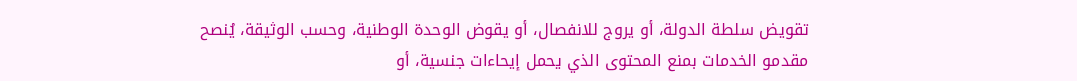تقويض سلطة الدولة، أو يروج للانفصال، أو يقوض الوحدة الوطنية، وحسب الوثيقة، يُنصح مقدمو الخدمات بمنع المحتوى الذي يحمل إيحاءات جنسية، أو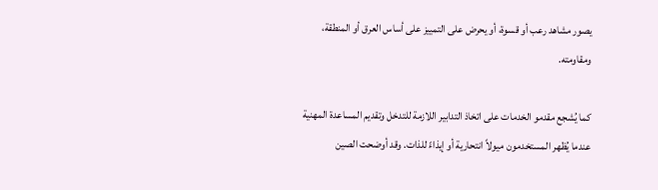يصور مشاهد رعب أو قسوة، أو يحرض على التمييز على أساس العرق أو المنطقة، ومقاومته.

كما يُشجع مقدمو الخدمات على اتخاذ التدابير اللازمة للتدخل وتقديم المساعدة المهنية عندما يُظهر المستخدمون ميولاً انتحارية أو إيذاءً للذات. وقد أوضحت الصين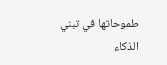طموحاتها في تبني الذكاء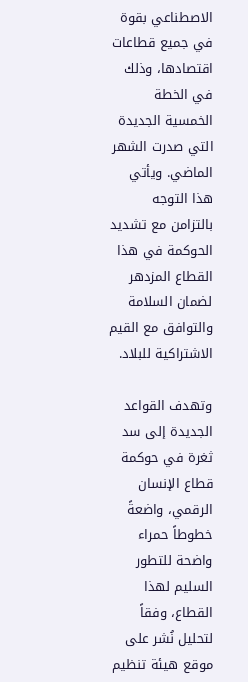الاصطناعي بقوة في جميع قطاعات اقتصادها، وذلك في الخطة الخمسية الجديدة التي صدرت الشهر الماضي. ويأتي هذا التوجه بالتزامن مع تشديد الحوكمة في هذا القطاع المزدهر لضمان السلامة والتوافق مع القيم الاشتراكية للبلاد.

وتهدف القواعد الجديدة إلى سد ثغرة في حوكمة قطاع الإنسان الرقمي، واضعةً خطوطاً حمراء واضحة للتطور السليم لهذا القطاع، وفقاً لتحليل نُشر على موقع هيئة تنظيم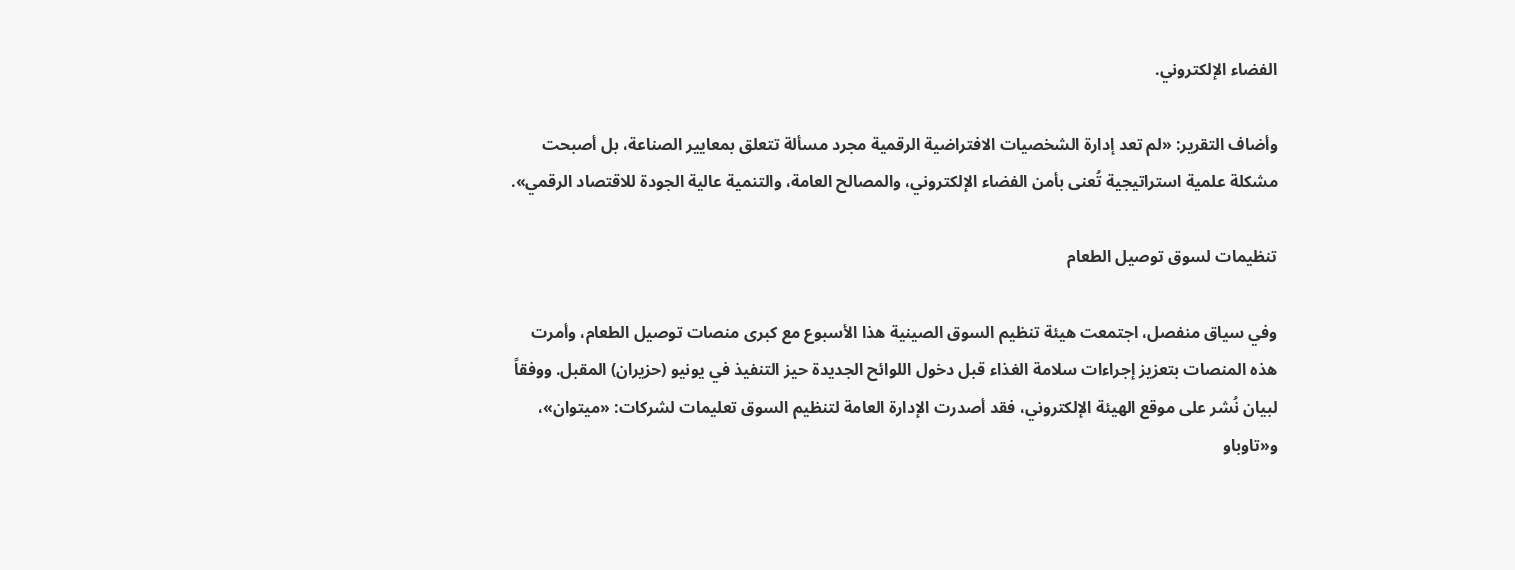الفضاء الإلكتروني.

وأضاف التقرير: «لم تعد إدارة الشخصيات الافتراضية الرقمية مجرد مسألة تتعلق بمعايير الصناعة، بل أصبحت مشكلة علمية استراتيجية تُعنى بأمن الفضاء الإلكتروني، والمصالح العامة، والتنمية عالية الجودة للاقتصاد الرقمي».

تنظيمات لسوق توصيل الطعام

وفي سياق منفصل، اجتمعت هيئة تنظيم السوق الصينية هذا الأسبوع مع كبرى منصات توصيل الطعام، وأمرت هذه المنصات بتعزيز إجراءات سلامة الغذاء قبل دخول اللوائح الجديدة حيز التنفيذ في يونيو (حزيران) المقبل. ووفقاً لبيان نُشر على موقع الهيئة الإلكتروني، فقد أصدرت الإدارة العامة لتنظيم السوق تعليمات لشركات: «ميتوان»، و«تاوباو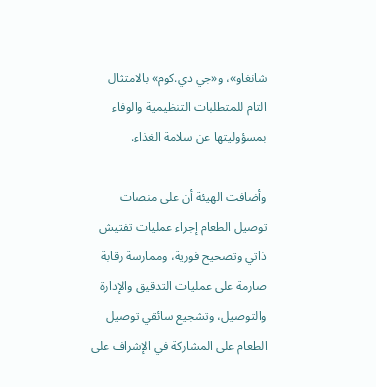شانغاو»، و«جي دي.كوم» بالامتثال التام للمتطلبات التنظيمية والوفاء بمسؤوليتها عن سلامة الغذاء.

وأضافت الهيئة أن على منصات توصيل الطعام إجراء عمليات تفتيش ذاتي وتصحيح فورية، وممارسة رقابة صارمة على عمليات التدقيق والإدارة والتوصيل، وتشجيع سائقي توصيل الطعام على المشاركة في الإشراف على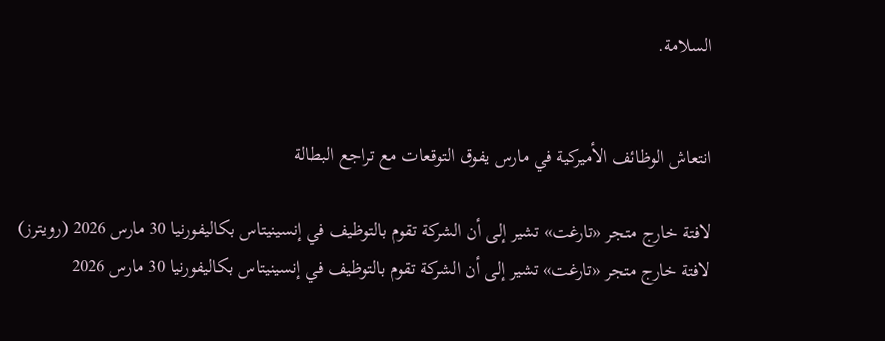السلامة.


انتعاش الوظائف الأميركية في مارس يفوق التوقعات مع تراجع البطالة

لافتة خارج متجر «تارغت» تشير إلى أن الشركة تقوم بالتوظيف في إنسينيتاس بكاليفورنيا 30 مارس 2026 (رويترز)
لافتة خارج متجر «تارغت» تشير إلى أن الشركة تقوم بالتوظيف في إنسينيتاس بكاليفورنيا 30 مارس 2026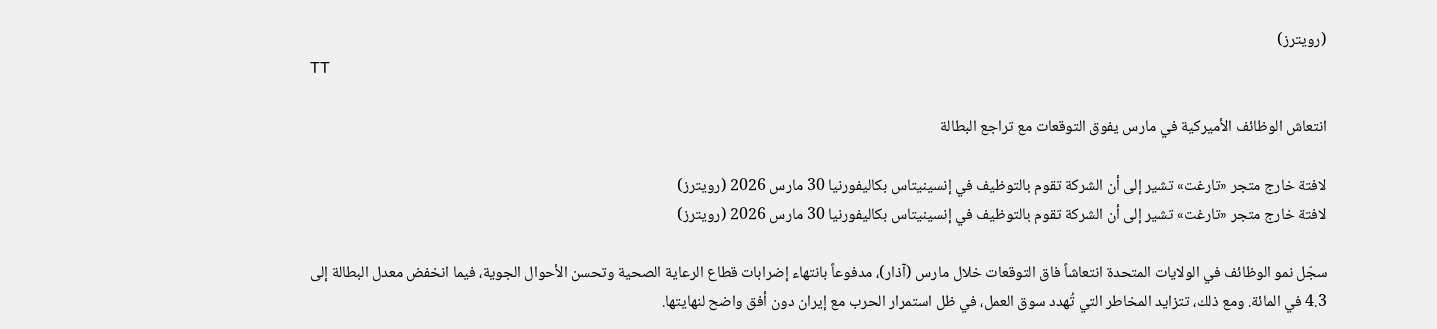(رويترز)
TT

انتعاش الوظائف الأميركية في مارس يفوق التوقعات مع تراجع البطالة

لافتة خارج متجر «تارغت» تشير إلى أن الشركة تقوم بالتوظيف في إنسينيتاس بكاليفورنيا 30 مارس 2026 (رويترز)
لافتة خارج متجر «تارغت» تشير إلى أن الشركة تقوم بالتوظيف في إنسينيتاس بكاليفورنيا 30 مارس 2026 (رويترز)

سجّل نمو الوظائف في الولايات المتحدة انتعاشاً فاق التوقعات خلال مارس (آذار)، مدفوعاً بانتهاء إضرابات قطاع الرعاية الصحية وتحسن الأحوال الجوية، فيما انخفض معدل البطالة إلى 4.3 في المائة. ومع ذلك، تتزايد المخاطر التي تُهدد سوق العمل، في ظل استمرار الحرب مع إيران دون أفق واضح لنهايتها.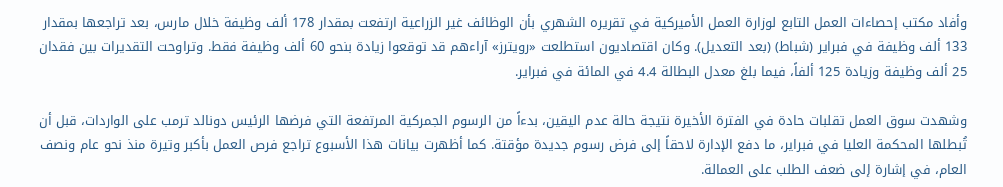وأفاد مكتب إحصاءات العمل التابع لوزارة العمل الأميركية في تقريره الشهري بأن الوظائف غير الزراعية ارتفعت بمقدار 178 ألف وظيفة خلال مارس، بعد تراجعها بمقدار 133 ألف وظيفة في فبراير (شباط) (بعد التعديل). وكان اقتصاديون استطلعت «رويترز» آراءهم قد توقعوا زيادة بنحو 60 ألف وظيفة فقط. وتراوحت التقديرات بين فقدان 25 ألف وظيفة وزيادة 125 ألفاً، فيما بلغ معدل البطالة 4.4 في المائة في فبراير.

وشهدت سوق العمل تقلبات حادة في الفترة الأخيرة نتيجة حالة عدم اليقين، بدءاً من الرسوم الجمركية المرتفعة التي فرضها الرئيس دونالد ترمب على الواردات، قبل أن تُبطلها المحكمة العليا في فبراير، ما دفع الإدارة لاحقاً إلى فرض رسوم جديدة مؤقتة. كما أظهرت بيانات هذا الأسبوع تراجع فرص العمل بأكبر وتيرة منذ نحو عام ونصف العام، في إشارة إلى ضعف الطلب على العمالة.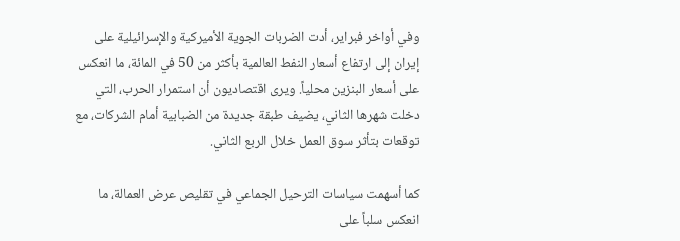وفي أواخر فبراير، أدت الضربات الجوية الأميركية والإسرائيلية على إيران إلى ارتفاع أسعار النفط العالمية بأكثر من 50 في المائة، ما انعكس على أسعار البنزين محلياً. ويرى اقتصاديون أن استمرار الحرب، التي دخلت شهرها الثاني، يضيف طبقة جديدة من الضبابية أمام الشركات، مع توقعات بتأثر سوق العمل خلال الربع الثاني.

كما أسهمت سياسات الترحيل الجماعي في تقليص عرض العمالة، ما انعكس سلباً على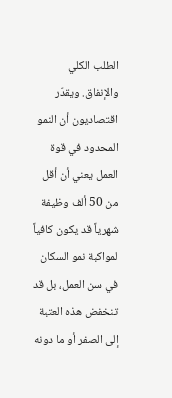الطلب الكلي والإنفاق. ويقدّر اقتصاديون أن النمو المحدود في قوة العمل يعني أن أقل من 50 ألف وظيفة شهرياً قد يكون كافياً لمواكبة نمو السكان في سن العمل، بل قد تنخفض هذه العتبة إلى الصفر أو ما دونه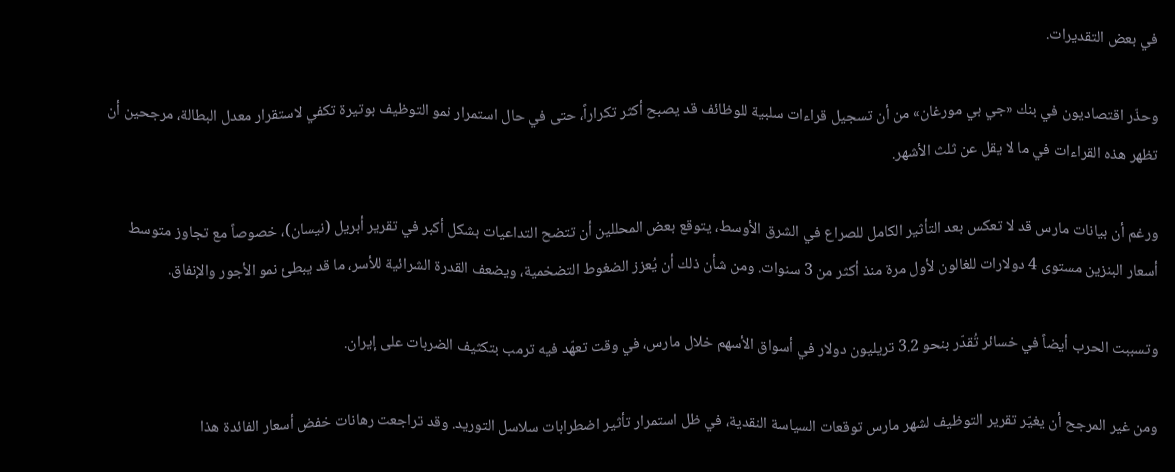في بعض التقديرات.

وحذّر اقتصاديون في بنك «جي بي مورغان» من أن تسجيل قراءات سلبية للوظائف قد يصبح أكثر تكراراً، حتى في حال استمرار نمو التوظيف بوتيرة تكفي لاستقرار معدل البطالة، مرجحين أن تظهر هذه القراءات في ما لا يقل عن ثلث الأشهر.

ورغم أن بيانات مارس قد لا تعكس بعد التأثير الكامل للصراع في الشرق الأوسط، يتوقع بعض المحللين أن تتضح التداعيات بشكل أكبر في تقرير أبريل (نيسان)، خصوصاً مع تجاوز متوسط أسعار البنزين مستوى 4 دولارات للغالون لأول مرة منذ أكثر من 3 سنوات. ومن شأن ذلك أن يُعزز الضغوط التضخمية، ويضعف القدرة الشرائية للأسر، ما قد يبطئ نمو الأجور والإنفاق.

وتسببت الحرب أيضاً في خسائر تُقدّر بنحو 3.2 تريليون دولار في أسواق الأسهم خلال مارس، في وقت تعهّد فيه ترمب بتكثيف الضربات على إيران.

ومن غير المرجح أن يغيّر تقرير التوظيف لشهر مارس توقعات السياسة النقدية، في ظل استمرار تأثير اضطرابات سلاسل التوريد. وقد تراجعت رهانات خفض أسعار الفائدة هذا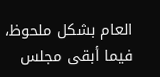العام بشكل ملحوظ، فيما أبقى مجلس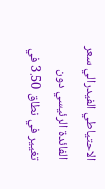الاحتياطي الفيدرالي سعر الفائدة الرئيسي دون تغيير في نطاق 3.50 في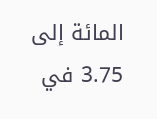المائة إلى 3.75 في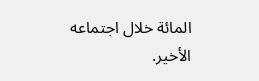المائة خلال اجتماعه الأخير.